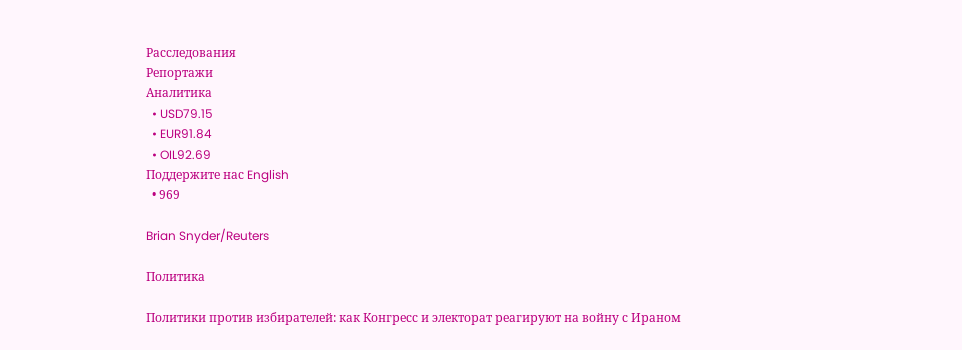Расследования
Репортажи
Аналитика
  • USD79.15
  • EUR91.84
  • OIL92.69
Поддержите нас English
  • 969

Brian Snyder/Reuters

Политика

Политики против избирателей: как Конгресс и электорат реагируют на войну с Ираном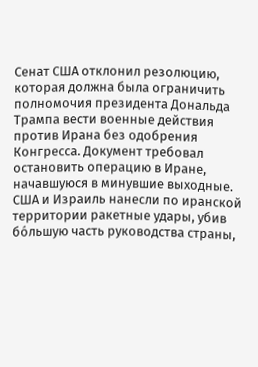Сенат США отклонил резолюцию, которая должна была ограничить полномочия президента Дональда Трампа вести военные действия против Ирана без одобрения Конгресса. Документ требовал остановить операцию в Иране, начавшуюся в минувшие выходные. США и Израиль нанесли по иранской территории ракетные удары, убив бóльшую часть руководства страны,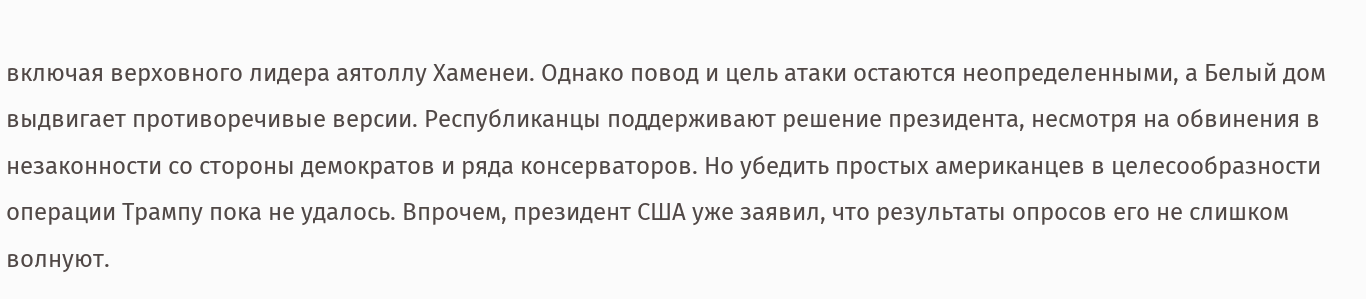включая верховного лидера аятоллу Хаменеи. Однако повод и цель атаки остаются неопределенными, а Белый дом выдвигает противоречивые версии. Республиканцы поддерживают решение президента, несмотря на обвинения в незаконности со стороны демократов и ряда консерваторов. Но убедить простых американцев в целесообразности операции Трампу пока не удалось. Впрочем, президент США уже заявил, что результаты опросов его не слишком волнуют.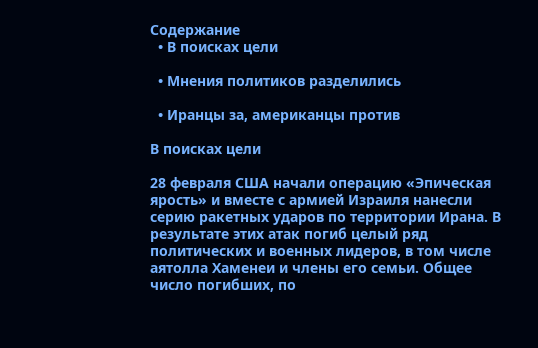Содержание
  • В поисках цели

  • Мнения политиков разделились

  • Иранцы за, американцы против

В поисках цели

28 февраля США начали операцию «Эпическая ярость» и вместе с армией Израиля нанесли серию ракетных ударов по территории Ирана. В результате этих атак погиб целый ряд политических и военных лидеров, в том числе аятолла Хаменеи и члены его семьи. Общее число погибших, по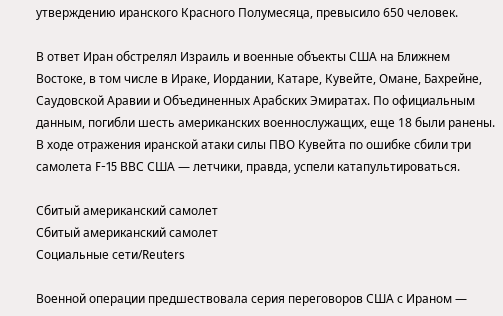утверждению иранского Красного Полумесяца, превысило 650 человек.

В ответ Иран обстрелял Израиль и военные объекты США на Ближнем Востоке, в том числе в Ираке, Иордании, Катаре, Кувейте, Омане, Бахрейне, Саудовской Аравии и Объединенных Арабских Эмиратах. По официальным данным, погибли шесть американских военнослужащих, еще 18 были ранены. В ходе отражения иранской атаки силы ПВО Кувейта по ошибке сбили три самолета F-15 ВВС США — летчики, правда, успели катапультироваться.

Сбитый американский самолет
Сбитый американский самолет
Социальные сети/Reuters

Военной операции предшествовала серия переговоров США с Ираном —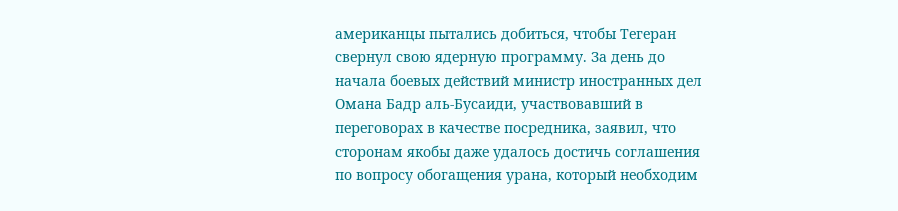американцы пытались добиться, чтобы Тегеран свернул свою ядерную программу. За день до начала боевых действий министр иностранных дел Омана Бадр аль-Бусаиди, участвовавший в переговорах в качестве посредника, заявил, что сторонам якобы даже удалось достичь соглашения по вопросу обогащения урана, который необходим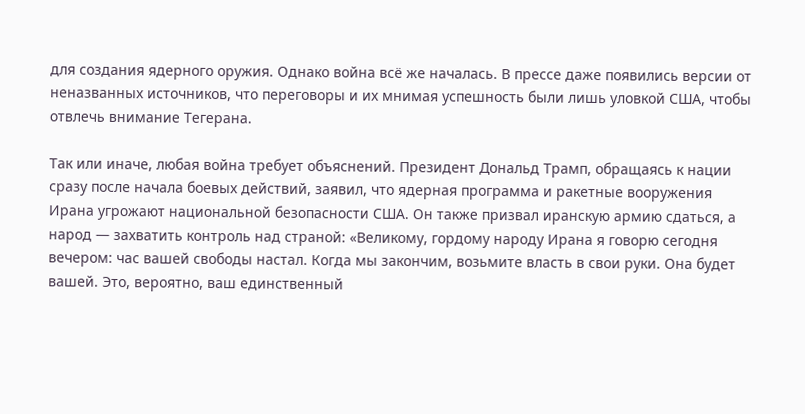для создания ядерного оружия. Однако война всё же началась. В прессе даже появились версии от неназванных источников, что переговоры и их мнимая успешность были лишь уловкой США, чтобы отвлечь внимание Тегерана.

Так или иначе, любая война требует объяснений. Президент Дональд Трамп, обращаясь к нации сразу после начала боевых действий, заявил, что ядерная программа и ракетные вооружения Ирана угрожают национальной безопасности США. Он также призвал иранскую армию сдаться, а народ — захватить контроль над страной: «Великому, гордому народу Ирана я говорю сегодня вечером: час вашей свободы настал. Когда мы закончим, возьмите власть в свои руки. Она будет вашей. Это, вероятно, ваш единственный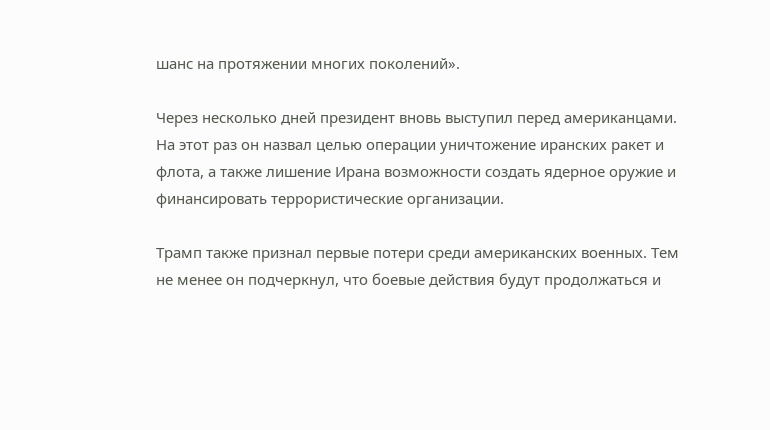шанс на протяжении многих поколений».

Через несколько дней президент вновь выступил перед американцами. На этот раз он назвал целью операции уничтожение иранских ракет и флота, а также лишение Ирана возможности создать ядерное оружие и финансировать террористические организации.

Трамп также признал первые потери среди американских военных. Тем не менее он подчеркнул, что боевые действия будут продолжаться и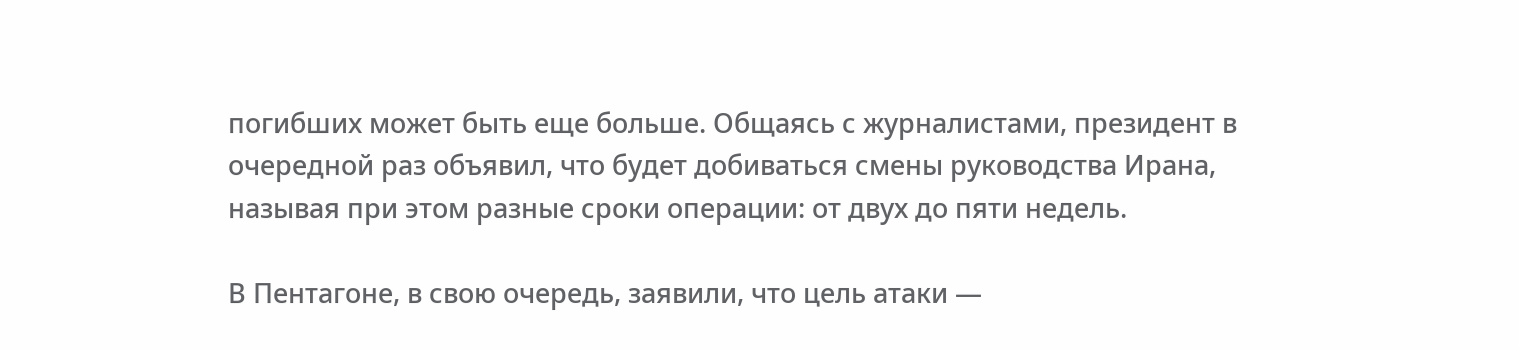погибших может быть еще больше. Общаясь с журналистами, президент в очередной раз объявил, что будет добиваться смены руководства Ирана, называя при этом разные сроки операции: от двух до пяти недель.

В Пентагоне, в свою очередь, заявили, что цель атаки —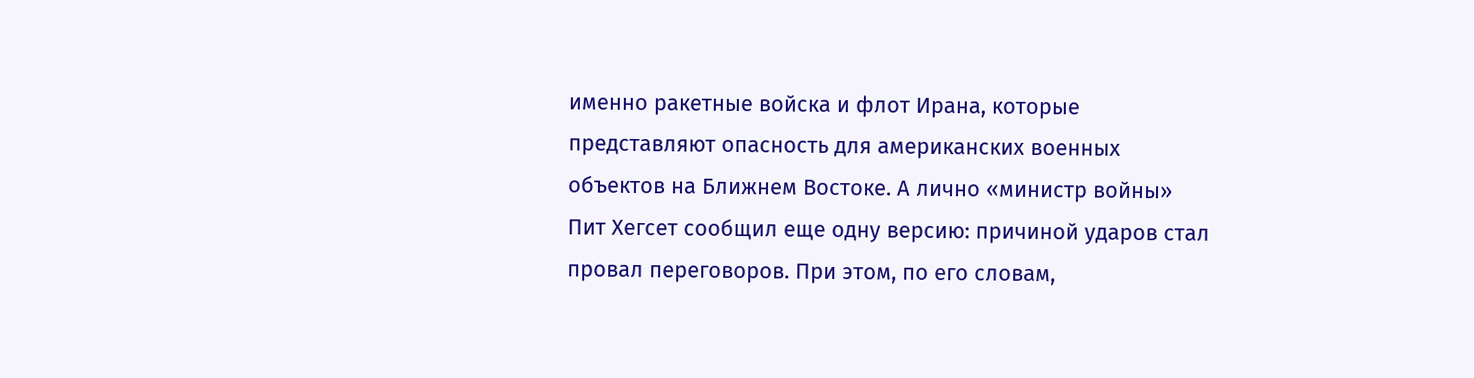именно ракетные войска и флот Ирана, которые представляют опасность для американских военных объектов на Ближнем Востоке. А лично «министр войны» Пит Хегсет сообщил еще одну версию: причиной ударов стал провал переговоров. При этом, по его словам,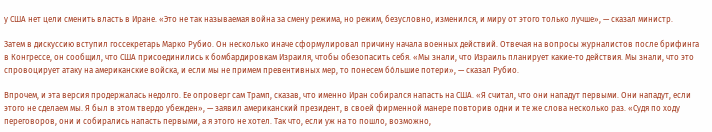у США нет цели сменить власть в Иране. «Это не так называемая война за смену режима, но режим, безусловно, изменился, и миру от этого только лучше», — сказал министр.

Затем в дискуссию вступил госсекретарь Марко Рубио. Он несколько иначе сформулировал причину начала военных действий. Отвечая на вопросы журналистов после брифинга в Конгрессе, он сообщил, что США присоединились к бомбардировкам Израиля, чтобы обезопасить себя. «Мы знали, что Израиль планирует какие-то действия. Мы знали, что это спровоцирует атаку на американские войска, и если мы не примем превентивных мер, то понесем бóльшие потери», — сказал Рубио.

Впрочем, и эта версия продержалась недолго. Ее опроверг сам Трамп, сказав, что именно Иран собирался напасть на США. «Я считал, что они нападут первыми. Они нападут, если этого не сделаем мы. Я был в этом твердо убежден», — заявил американский президент, в своей фирменной манере повторив одни и те же слова несколько раз. «Судя по ходу переговоров, они и собирались напасть первыми, а я этого не хотел. Так что, если уж на то пошло, возможно,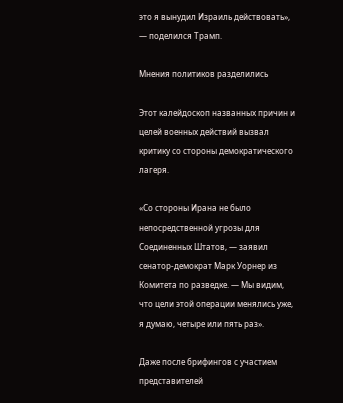это я вынудил Израиль действовать», — поделился Трамп.

Мнения политиков разделились

Этот калейдоскоп названных причин и целей военных действий вызвал критику со стороны демократического лагеря.

«Со стороны Ирана не было непосредственной угрозы для Соединенных Штатов, — заявил сенатор-демократ Марк Уорнер из Комитета по разведке. — Мы видим, что цели этой операции менялись уже, я думаю, четыре или пять раз».

Даже после брифингов с участием представителей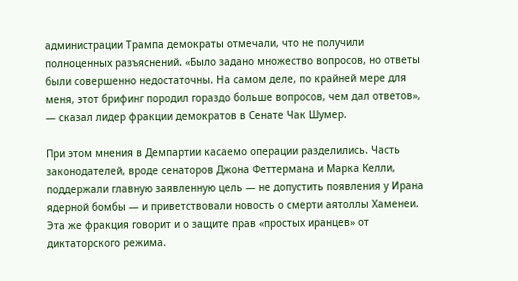администрации Трампа демократы отмечали, что не получили полноценных разъяснений. «Было задано множество вопросов, но ответы были совершенно недостаточны. На самом деле, по крайней мере для меня, этот брифинг породил гораздо больше вопросов, чем дал ответов», — сказал лидер фракции демократов в Сенате Чак Шумер.

При этом мнения в Демпартии касаемо операции разделились. Часть законодателей, вроде сенаторов Джона Феттермана и Марка Келли, поддержали главную заявленную цель — не допустить появления у Ирана ядерной бомбы — и приветствовали новость о смерти аятоллы Хаменеи. Эта же фракция говорит и о защите прав «простых иранцев» от диктаторского режима.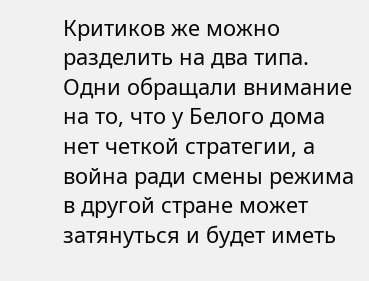Критиков же можно разделить на два типа. Одни обращали внимание на то, что у Белого дома нет четкой стратегии, а война ради смены режима в другой стране может затянуться и будет иметь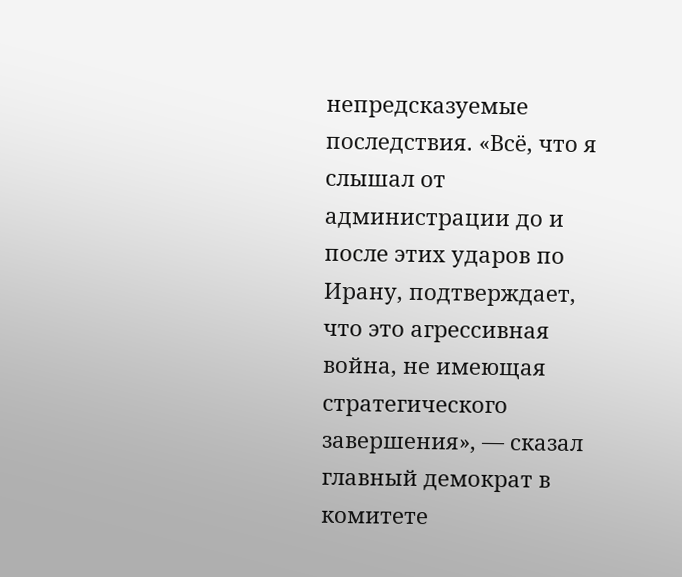непредсказуемые последствия. «Всё, что я слышал от администрации до и после этих ударов по Ирану, подтверждает, что это агрессивная война, не имеющая стратегического завершения», — сказал главный демократ в комитете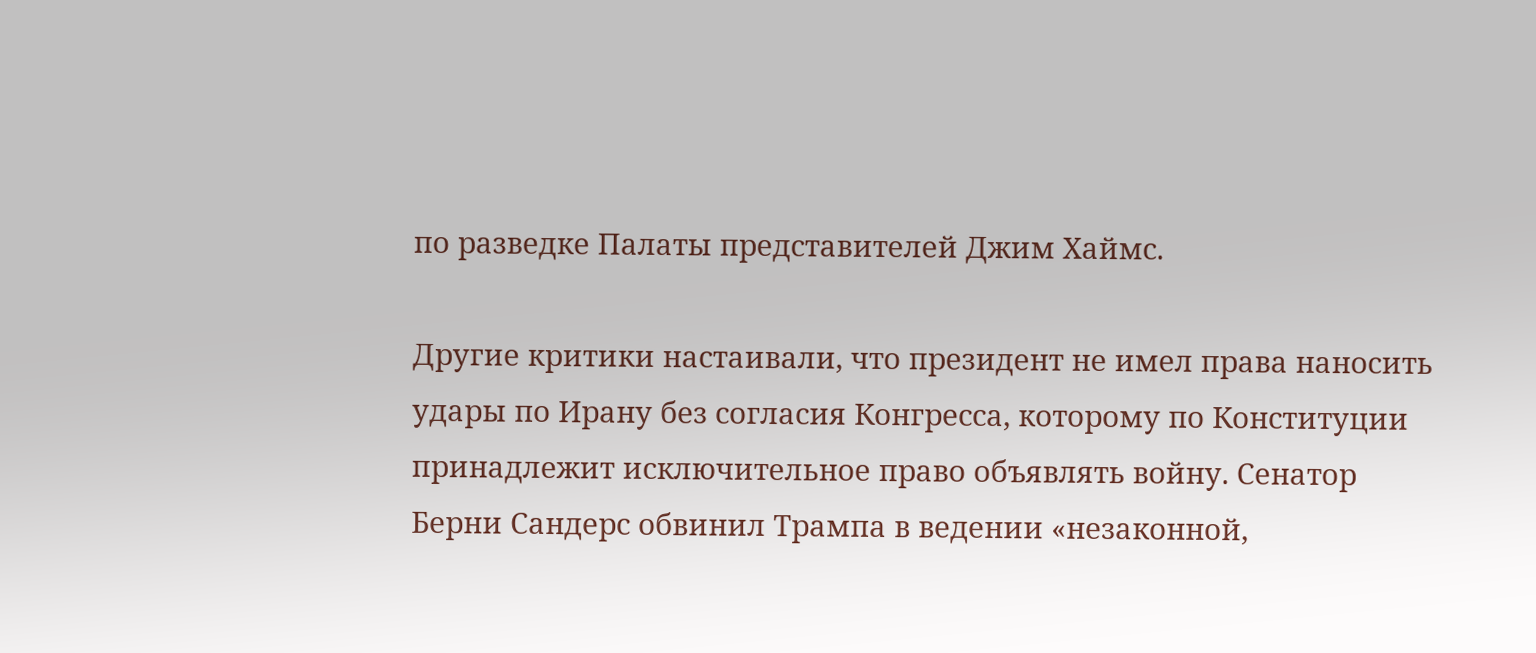по разведке Палаты представителей Джим Хаймс.

Другие критики настаивали, что президент не имел права наносить удары по Ирану без согласия Конгресса, которому по Конституции принадлежит исключительное право объявлять войну. Сенатор Берни Сандерс обвинил Трампа в ведении «незаконной,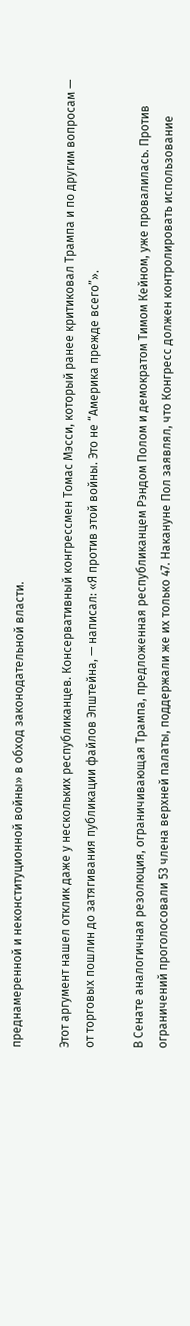преднамеренной и неконституционной войны» в обход законодательной власти.

Этот аргумент нашел отклик даже у нескольких республиканцев. Консервативный конгрессмен Томас Мэсси, который ранее критиковал Трампа и по другим вопросам — от торговых пошлин до затягивания публикации файлов Эпштейна, — написал: «Я против этой войны. Это не “Америка прежде всего”».

В Сенате аналогичная резолюция, ограничивающая Трампа, предложенная республиканцем Рэндом Полом и демократом Тимом Кейном, уже провалилась. Против ограничений проголосовали 53 члена верхней палаты, поддержали же их только 47. Накануне Пол заявлял, что Конгресс должен контролировать использование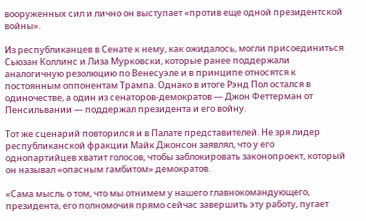вооруженных сил и лично он выступает «против еще одной президентской войны».

Из республиканцев в Сенате к нему, как ожидалось, могли присоединиться Сьюзан Коллинс и Лиза Мурковски, которые ранее поддержали аналогичную резолюцию по Венесуэле и в принципе относятся к постоянным оппонентам Трампа. Однако в итоге Рэнд Пол остался в одиночестве, а один из сенаторов-демократов — Джон Феттерман от Пенсильвании — поддержал президента и его войну.

Тот же сценарий повторился и в Палате представителей. Не зря лидер республиканской фракции Майк Джонсон заявлял, что у его однопартийцев хватит голосов, чтобы заблокировать законопроект, который он называл «опасным гамбитом» демократов.

«Сама мысль о том, что мы отнимем у нашего главнокомандующего, президента, его полномочия прямо сейчас завершить эту работу, пугает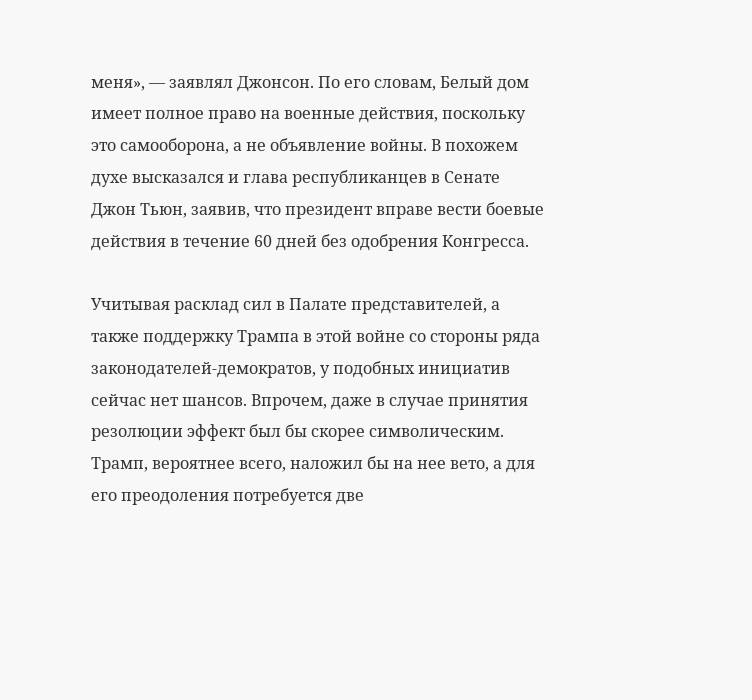меня», — заявлял Джонсон. По его словам, Белый дом имеет полное право на военные действия, поскольку это самооборона, а не объявление войны. В похожем духе высказался и глава республиканцев в Сенате Джон Тьюн, заявив, что президент вправе вести боевые действия в течение 60 дней без одобрения Конгресса.

Учитывая расклад сил в Палате представителей, а также поддержку Трампа в этой войне со стороны ряда законодателей-демократов, у подобных инициатив сейчас нет шансов. Впрочем, даже в случае принятия резолюции эффект был бы скорее символическим. Трамп, вероятнее всего, наложил бы на нее вето, а для его преодоления потребуется две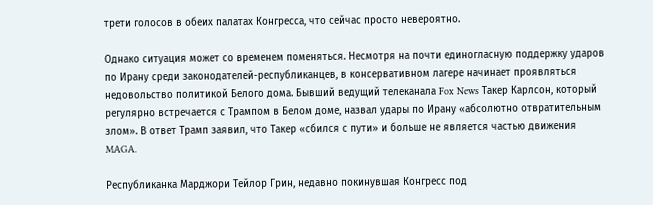трети голосов в обеих палатах Конгресса, что сейчас просто невероятно.

Однако ситуация может со временем поменяться. Несмотря на почти единогласную поддержку ударов по Ирану среди законодателей-республиканцев, в консервативном лагере начинает проявляться недовольство политикой Белого дома. Бывший ведущий телеканала Fox News Такер Карлсон, который регулярно встречается с Трампом в Белом доме, назвал удары по Ирану «абсолютно отвратительным злом». В ответ Трамп заявил, что Такер «сбился с пути» и больше не является частью движения MAGA.

Республиканка Марджори Тейлор Грин, недавно покинувшая Конгресс под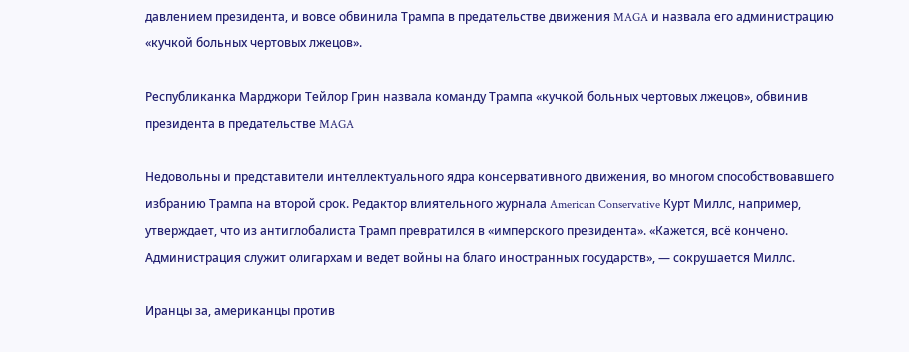давлением президента, и вовсе обвинила Трампа в предательстве движения MAGA и назвала его администрацию «кучкой больных чертовых лжецов».

Республиканка Марджори Тейлор Грин назвала команду Трампа «кучкой больных чертовых лжецов», обвинив президента в предательстве MAGA

Недовольны и представители интеллектуального ядра консервативного движения, во многом способствовавшего избранию Трампа на второй срок. Редактор влиятельного журнала American Conservative Курт Миллс, например, утверждает, что из антиглобалиста Трамп превратился в «имперского президента». «Кажется, всё кончено. Администрация служит олигархам и ведет войны на благо иностранных государств», — сокрушается Миллс.

Иранцы за, американцы против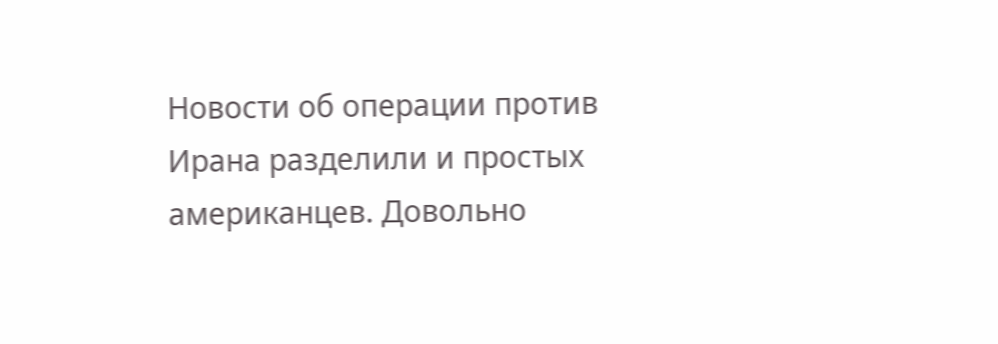Новости об операции против Ирана разделили и простых американцев. Довольно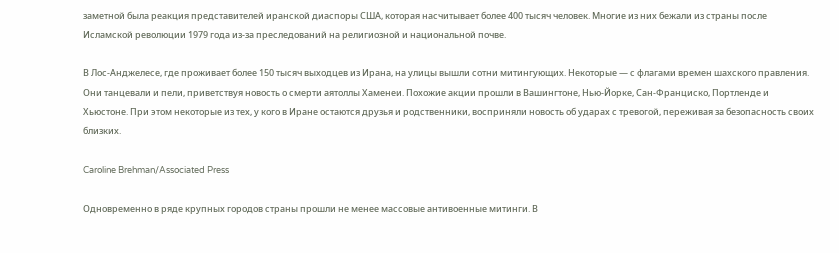заметной была реакция представителей иранской диаспоры США, которая насчитывает более 400 тысяч человек. Многие из них бежали из страны после Исламской революции 1979 года из-за преследований на религиозной и национальной почве.

В Лос-Анджелесе, где проживает более 150 тысяч выходцев из Ирана, на улицы вышли сотни митингующих. Некоторые — с флагами времен шахского правления. Они танцевали и пели, приветствуя новость о смерти аятоллы Хаменеи. Похожие акции прошли в Вашингтоне, Нью-Йорке, Сан-Франциско, Портленде и Хьюстоне. При этом некоторые из тех, у кого в Иране остаются друзья и родственники, восприняли новость об ударах с тревогой, переживая за безопасность своих близких.

Caroline Brehman/Associated Press

Одновременно в ряде крупных городов страны прошли не менее массовые антивоенные митинги. В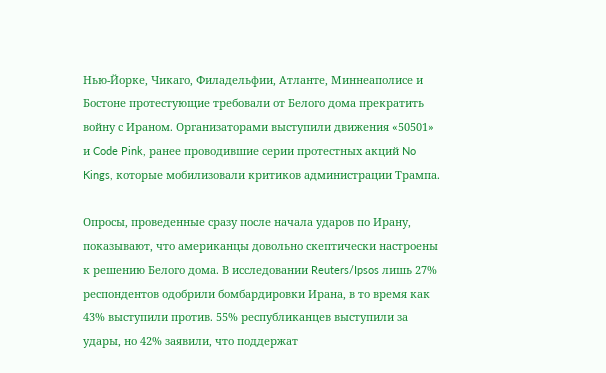Нью-Йорке, Чикаго, Филадельфии, Атланте, Миннеаполисе и Бостоне протестующие требовали от Белого дома прекратить войну с Ираном. Организаторами выступили движения «50501» и Code Pink, ранее проводившие серии протестных акций No Kings, которые мобилизовали критиков администрации Трампа.

Опросы, проведенные сразу после начала ударов по Ирану, показывают, что американцы довольно скептически настроены к решению Белого дома. В исследовании Reuters/Ipsos лишь 27% респондентов одобрили бомбардировки Ирана, в то время как 43% выступили против. 55% республиканцев выступили за удары, но 42% заявили, что поддержат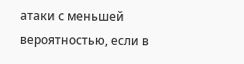атаки с меньшей вероятностью, если в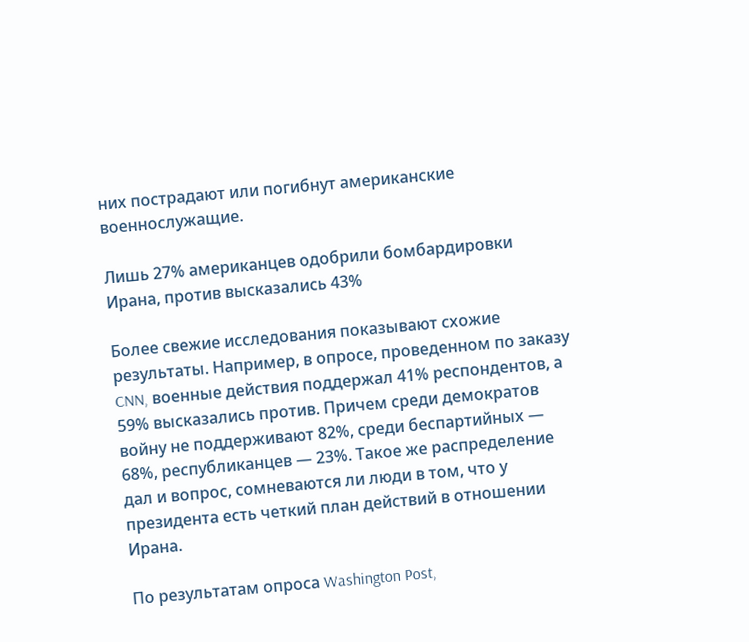них пострадают или погибнут американские военнослужащие.

Лишь 27% американцев одобрили бомбардировки Ирана, против высказались 43%

Более свежие исследования показывают схожие результаты. Например, в опросе, проведенном по заказу CNN, военные действия поддержал 41% респондентов, а 59% высказались против. Причем среди демократов войну не поддерживают 82%, среди беспартийных — 68%, республиканцев — 23%. Такое же распределение дал и вопрос, сомневаются ли люди в том, что у президента есть четкий план действий в отношении Ирана.

По результатам опроса Washington Post,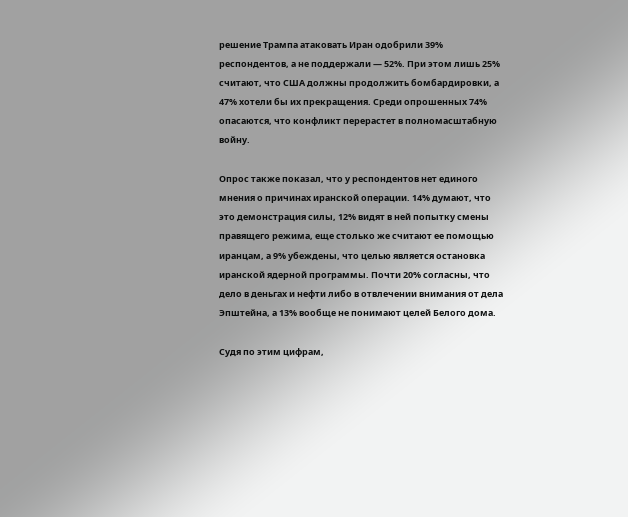решение Трампа атаковать Иран одобрили 39% респондентов, а не поддержали — 52%. При этом лишь 25% считают, что США должны продолжить бомбардировки, а 47% хотели бы их прекращения. Среди опрошенных 74% опасаются, что конфликт перерастет в полномасштабную войну.

Опрос также показал, что у респондентов нет единого мнения о причинах иранской операции. 14% думают, что это демонстрация силы, 12% видят в ней попытку смены правящего режима, еще столько же считают ее помощью иранцам, а 9% убеждены, что целью является остановка иранской ядерной программы. Почти 20% согласны, что дело в деньгах и нефти либо в отвлечении внимания от дела Эпштейна, а 13% вообще не понимают целей Белого дома.

Судя по этим цифрам,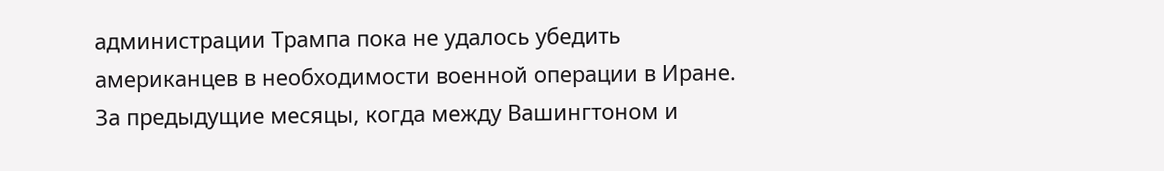администрации Трампа пока не удалось убедить американцев в необходимости военной операции в Иране. За предыдущие месяцы, когда между Вашингтоном и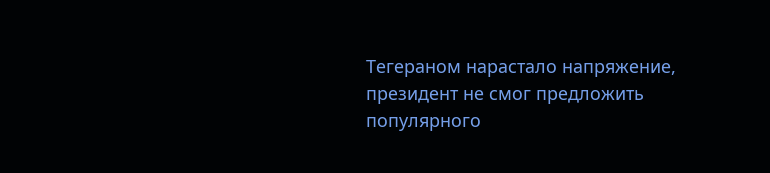Тегераном нарастало напряжение, президент не смог предложить популярного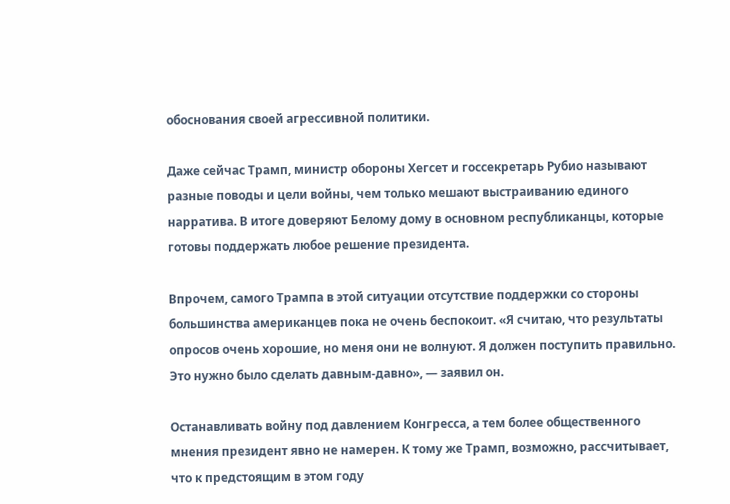обоснования своей агрессивной политики.

Даже сейчас Трамп, министр обороны Хегсет и госсекретарь Рубио называют разные поводы и цели войны, чем только мешают выстраиванию единого нарратива. В итоге доверяют Белому дому в основном республиканцы, которые готовы поддержать любое решение президента.

Впрочем, самого Трампа в этой ситуации отсутствие поддержки со стороны большинства американцев пока не очень беспокоит. «Я считаю, что результаты опросов очень хорошие, но меня они не волнуют. Я должен поступить правильно. Это нужно было сделать давным-давно», — заявил он.

Останавливать войну под давлением Конгресса, а тем более общественного мнения президент явно не намерен. К тому же Трамп, возможно, рассчитывает, что к предстоящим в этом году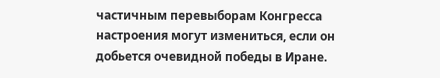частичным перевыборам Конгресса настроения могут измениться, если он добьется очевидной победы в Иране.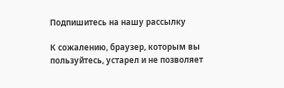Подпишитесь на нашу рассылку

К сожалению, браузер, которым вы пользуйтесь, устарел и не позволяет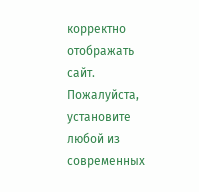корректно отображать сайт. Пожалуйста, установите любой из современных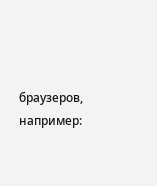браузеров, например: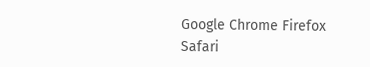Google Chrome Firefox Safari